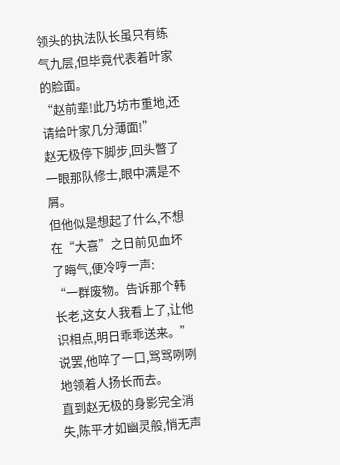领头的执法队长虽只有练气九层,但毕竟代表着叶家的脸面。
“赵前辈!此乃坊市重地,还请给叶家几分薄面!”
赵无极停下脚步,回头瞥了一眼那队修士,眼中满是不屑。
但他似是想起了什么,不想在“大喜”之日前见血坏了晦气,便冷哼一声:
“一群废物。告诉那个韩长老,这女人我看上了,让他识相点,明日乖乖送来。”
说罢,他啐了一口,骂骂咧咧地领着人扬长而去。
直到赵无极的身影完全消失,陈平才如幽灵般,悄无声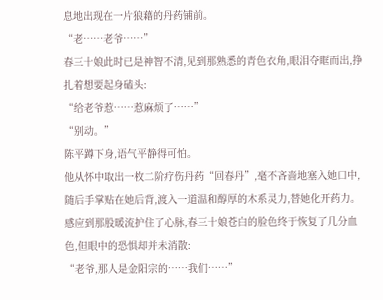息地出现在一片狼藉的丹药铺前。
“老……老爷……”
春三十娘此时已是神智不清,见到那熟悉的青色衣角,眼泪夺眶而出,挣扎着想要起身磕头:
“给老爷惹……惹麻烦了……”
“别动。”
陈平蹲下身,语气平静得可怕。
他从怀中取出一枚二阶疗伤丹药“回春丹”,毫不吝啬地塞入她口中,随后手掌贴在她后背,渡入一道温和醇厚的木系灵力,替她化开药力。
感应到那股暖流护住了心脉,春三十娘苍白的脸色终于恢复了几分血色,但眼中的恐惧却并未消散:
“老爷,那人是金阳宗的……我们……”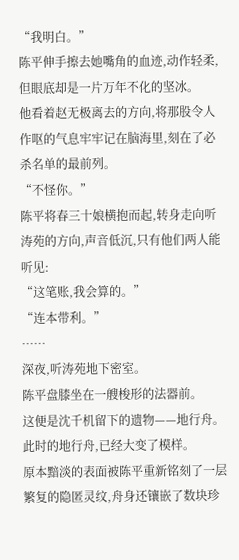“我明白。”
陈平伸手擦去她嘴角的血迹,动作轻柔,但眼底却是一片万年不化的坚冰。
他看着赵无极离去的方向,将那股令人作呕的气息牢牢记在脑海里,刻在了必杀名单的最前列。
“不怪你。”
陈平将春三十娘横抱而起,转身走向听涛苑的方向,声音低沉,只有他们两人能听见:
“这笔账,我会算的。”
“连本带利。”
……
深夜,听涛苑地下密室。
陈平盘膝坐在一艘梭形的法器前。
这便是沈千机留下的遗物——地行舟。
此时的地行舟,已经大变了模样。
原本黯淡的表面被陈平重新铭刻了一层繁复的隐匿灵纹,舟身还镶嵌了数块珍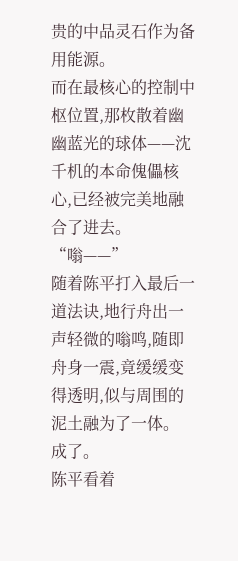贵的中品灵石作为备用能源。
而在最核心的控制中枢位置,那枚散着幽幽蓝光的球体——沈千机的本命傀儡核心,已经被完美地融合了进去。
“嗡——”
随着陈平打入最后一道法诀,地行舟出一声轻微的嗡鸣,随即舟身一震,竟缓缓变得透明,似与周围的泥土融为了一体。
成了。
陈平看着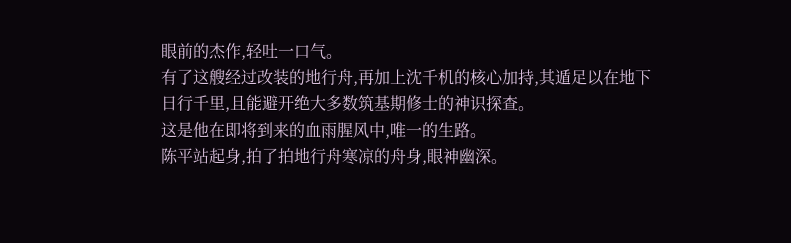眼前的杰作,轻吐一口气。
有了这艘经过改装的地行舟,再加上沈千机的核心加持,其遁足以在地下日行千里,且能避开绝大多数筑基期修士的神识探查。
这是他在即将到来的血雨腥风中,唯一的生路。
陈平站起身,拍了拍地行舟寒凉的舟身,眼神幽深。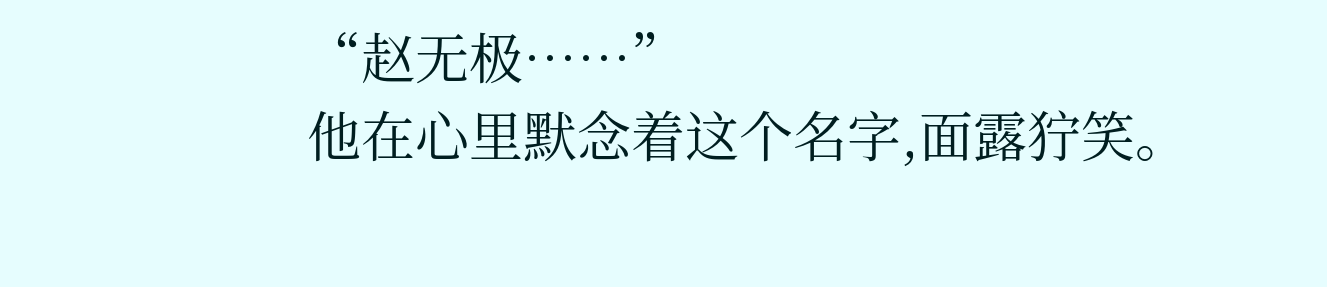“赵无极……”
他在心里默念着这个名字,面露狞笑。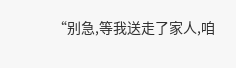“别急,等我送走了家人,咱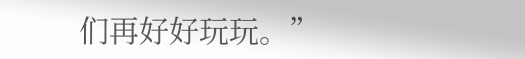们再好好玩玩。”